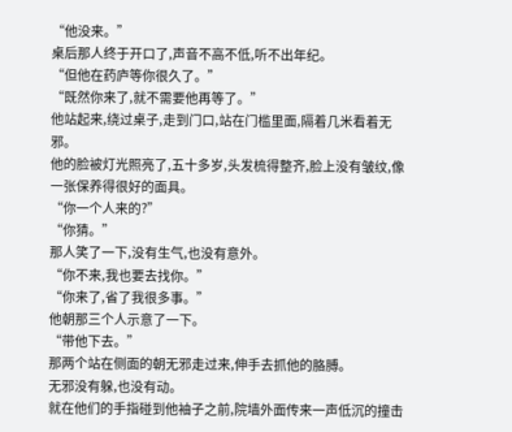“他没来。”
桌后那人终于开口了,声音不高不低,听不出年纪。
“但他在药庐等你很久了。”
“既然你来了,就不需要他再等了。”
他站起来,绕过桌子,走到门口,站在门槛里面,隔着几米看着无邪。
他的脸被灯光照亮了,五十多岁,头发梳得整齐,脸上没有皱纹,像一张保养得很好的面具。
“你一个人来的?”
“你猜。”
那人笑了一下,没有生气,也没有意外。
“你不来,我也要去找你。”
“你来了,省了我很多事。”
他朝那三个人示意了一下。
“带他下去。”
那两个站在侧面的朝无邪走过来,伸手去抓他的胳膊。
无邪没有躲,也没有动。
就在他们的手指碰到他袖子之前,院墙外面传来一声低沉的撞击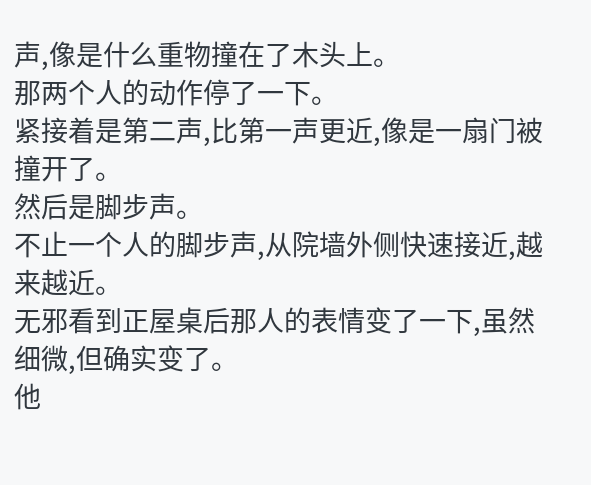声,像是什么重物撞在了木头上。
那两个人的动作停了一下。
紧接着是第二声,比第一声更近,像是一扇门被撞开了。
然后是脚步声。
不止一个人的脚步声,从院墙外侧快速接近,越来越近。
无邪看到正屋桌后那人的表情变了一下,虽然细微,但确实变了。
他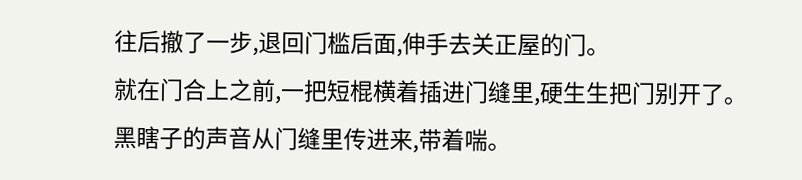往后撤了一步,退回门槛后面,伸手去关正屋的门。
就在门合上之前,一把短棍横着插进门缝里,硬生生把门别开了。
黑瞎子的声音从门缝里传进来,带着喘。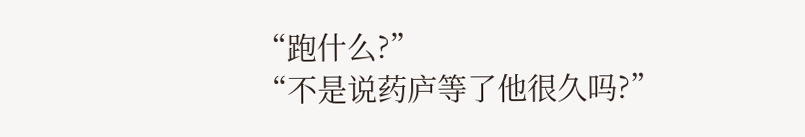“跑什么?”
“不是说药庐等了他很久吗?”